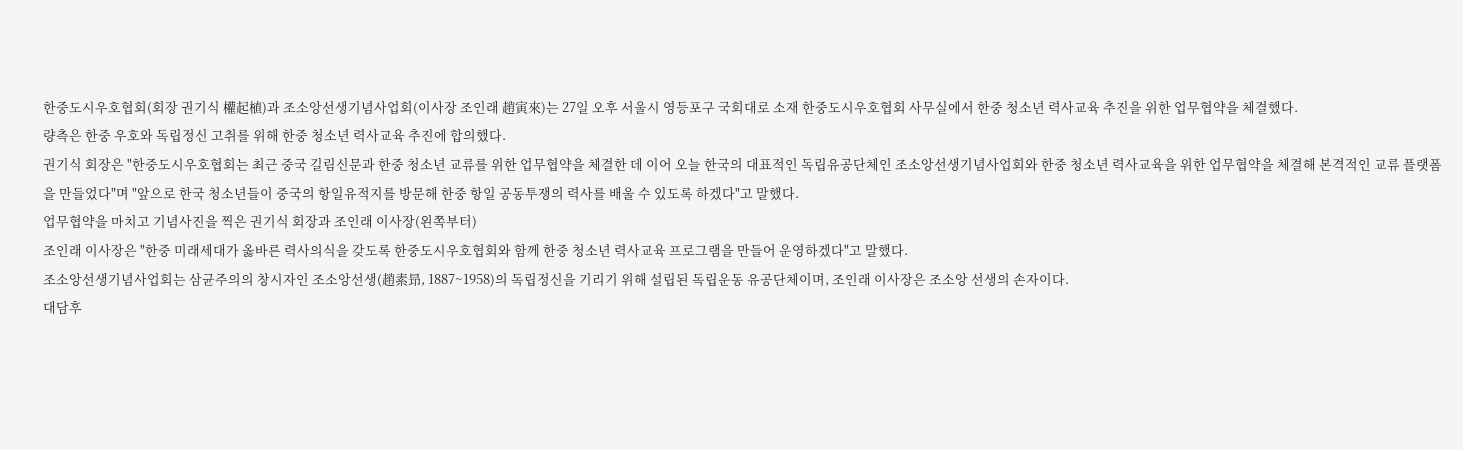한중도시우호협회(회장 권기식 權起植)과 조소앙선생기념사업회(이사장 조인래 趙寅來)는 27일 오후 서울시 영등포구 국회대로 소재 한중도시우호협회 사무실에서 한중 청소년 력사교육 추진을 위한 업무협약을 체결했다.
량측은 한중 우호와 독립정신 고취를 위해 한중 청소년 력사교육 추진에 합의했다.
권기식 회장은 "한중도시우호협회는 최근 중국 길림신문과 한중 청소년 교류를 위한 업무협약을 체결한 데 이어 오늘 한국의 대표적인 독립유공단체인 조소앙선생기념사업회와 한중 청소년 력사교육을 위한 업무협약을 체결해 본격적인 교류 플랫폼을 만들었다"며 "앞으로 한국 청소년들이 중국의 항일유적지를 방문해 한중 항일 공동투쟁의 력사를 배울 수 있도록 하겠다"고 말했다.
업무협약을 마치고 기념사진을 찍은 권기식 회장과 조인래 이사장(왼쪽부터)
조인래 이사장은 "한중 미래세대가 옳바른 력사의식을 갖도록 한중도시우호협회와 함께 한중 청소년 력사교육 프로그램을 만들어 운영하겠다"고 말했다.
조소앙선생기념사업회는 삼균주의의 창시자인 조소앙선생(趙素昻, 1887~1958)의 독립정신을 기리기 위해 설립된 독립운동 유공단체이며, 조인래 이사장은 조소앙 선생의 손자이다.
대담후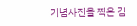기념사진을 찍은 김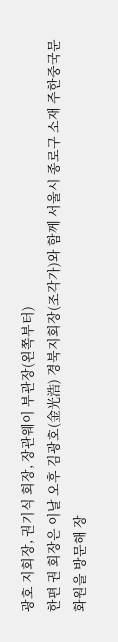광호 지회장, 권기식 회장, 장관웨이 부관장(왼쪽부터)
한편 권 회장은 이날 오후 김광호(金光浩) 경북지회장(조각가)와 함께 서울시 종로구 소재 주한중국문화원을 방문해 장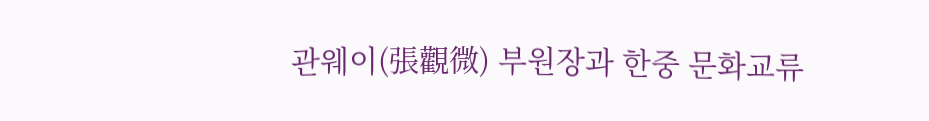관웨이(張觀微) 부원장과 한중 문화교류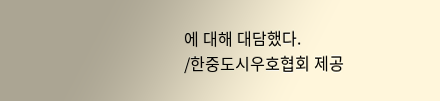에 대해 대담했다.
/한중도시우호협회 제공